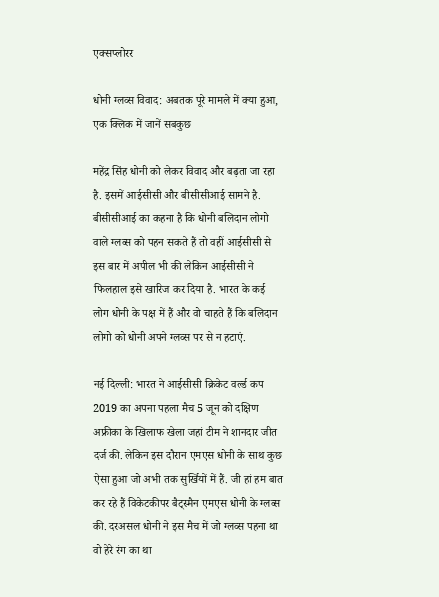एक्सप्लोरर

धोनी ग्लव्स विवाद: अबतक पूरे मामले में क्या हुआ, एक क्लिक में जानें सबकुछ

महेंद्र सिंह धोनी को लेकर विवाद और बढ़ता जा रहा है. इसमें आईसीसी और बीसीसीआई सामने है. बीसीसीआई का कहना है कि धोनी बलिदान लोगो वाले ग्लव्स को पहन सकते हैं तो वहीं आईसीसी से इस बार में अपील भी की लेकिन आईसीसी ने फिलहाल इसे खारिज कर दिया है. भारत के कई लोग धोनी के पक्ष में हैं और वो चाहते हैं कि बलिदान लोगो को धोनी अपने ग्लव्स पर से न हटाएं.

नई दिल्ली: भारत ने आईसीसी क्रिकेट वर्ल्ड कप 2019 का अपना पहला मैच 5 जून को दक्षिण अफ्रीका के खिलाफ खेला जहां टीम ने शानदार जीत दर्ज की. लेकिन इस दौरान एमएस धोनी के साथ कुछ ऐसा हुआ जो अभी तक सुर्खियों में हैं. जी हां हम बात कर रहे हैं विकेटकीपर बैट्स्मैन एमएस धोनी के ग्लव्स की. दरअसल धोनी ने इस मैच में जो ग्लव्स पहना था वो हेरे रंग का था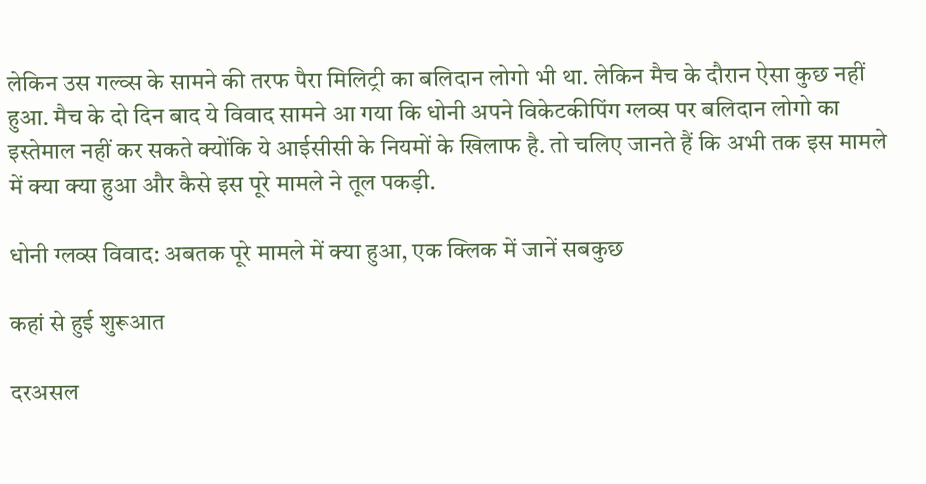लेकिन उस गल्व्स के सामने की तरफ पैरा मिलिट्री का बलिदान लोगो भी था. लेकिन मैच के दौरान ऐसा कुछ नहीं हुआ. मैच के दो दिन बाद ये विवाद सामने आ गया कि धोनी अपने विकेटकीपिंग ग्लव्स पर बलिदान लोगो का इस्तेमाल नहीं कर सकते क्योंकि ये आईसीसी के नियमों के खिलाफ है. तो चलिए जानते हैं कि अभी तक इस मामले में क्या क्या हुआ और कैसे इस पूरे मामले ने तूल पकड़ी.

धोनी ग्लव्स विवाद: अबतक पूरे मामले में क्या हुआ, एक क्लिक में जानें सबकुछ

कहां से हुई शुरूआत

दरअसल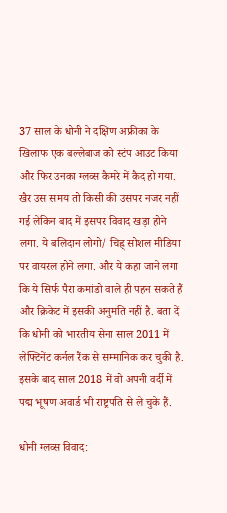37 साल के धोनी ने दक्षिण अफ्रीका के खिलाफ एक बल्लेबाज को स्टंप आउट किया और फिर उनका ग्लव्स कैमरे में कैद हो गया. खैर उस समय तो किसी की उसपर नजर नहीं गई लेकिन बाद में इसपर विवाद खड़ा होने लगा. ये बलिदान लोगो/ चिह्न् सोशल मीडिया पर वायरल होने लगा. और ये कहा जाने लगा कि ये सिर्फ पैरा कमांडो वाले ही पहन सकते हैं और क्रिकेट में इसकी अनुमति नहीं है. बता दें कि धोनी को भारतीय सेना साल 2011 में लेफ्टिनेंट कर्नल रैंक से सम्मानिक कर चुकी है. इसके बाद साल 2018 में वो अपनी वर्दी में पद्म भूषण अवार्ड भी राष्ट्रपति से ले चुके हैं.

धोनी ग्लव्स विवाद: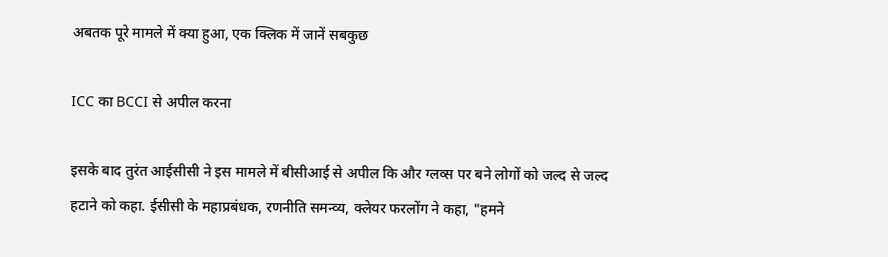अबतक पूरे मामले में क्या हुआ, एक क्लिक में जानें सबकुछ

ICC का BCCI से अपील करना

इसके बाद तुरंत आईसीसी ने इस मामले में बीसीआई से अपील कि और ग्लव्स पर बने लोगों को जल्द से जल्द हटाने को कहा. ईसीसी के महाप्रबंधक, रणनीति समन्व्य, क्लेयर फरलोंग ने कहा, "हमने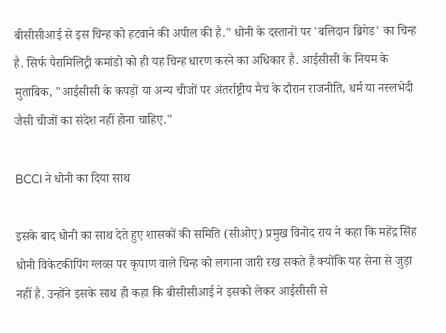बीसीसीआई से इस चिन्ह को हटवाने की अपील की है." धोनी के दस्तानों पर 'बलिदान ब्रिगेड' का चिन्ह है. सिर्फ पैरामिलिट्री कमांडो को ही यह चिन्ह धारण करने का अधिकार है. आईसीसी के नियम के मुताबिक, "आईसीसी के कपड़ों या अन्य चीजों पर अंतर्राष्ट्रीय मैच के दौरान राजनीति, धर्म या नस्लभेदी जैसी चीजों का संदेश नहीं होना चाहिए."

BCCI ने धोनी का दिया साथ

इसके बाद धोनी का साथ देते हुए शासकों की समिति (सीओए) प्रमुख विनोद राय ने कहा कि महेंद्र सिंह धोनी विकेटकीपिंग ग्लव्स पर कृपाण वाले चिन्ह को लगाना जारी रख सकते हैं क्योंकि यह सेना से जुड़ा नहीं है. उन्होंने इसके साथ ही कहा कि बीसीसीआई ने इसको लेकर आईसीसी से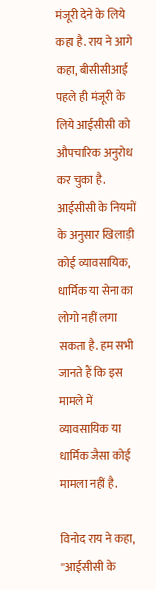मंजूरी देने के लिये कहा है. राय ने आगे कहा, बीसीसीआई पहले ही मंजूरी के लिये आईसीसी को औपचारिक अनुरोध कर चुका है. आईसीसी के नियमों के अनुसार खिलाड़ी कोई व्यावसायिक, धार्मिक या सेना का लोगो नहीं लगा सकता है. हम सभी जानते हैं कि इस मामले में व्यावसायिक या धार्मिक जैसा कोई मामला नहीं है.

विनोद राय ने कहा, ''आईसीसी के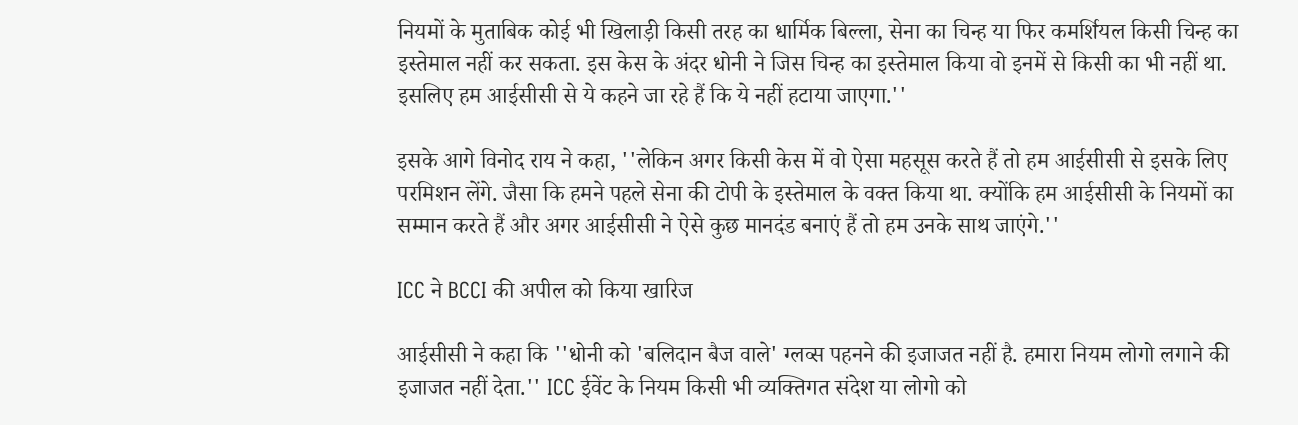नियमों के मुताबिक कोई भी खिलाड़ी किसी तरह का धार्मिक बिल्ला, सेना का चिन्ह या फिर कमर्शियल किसी चिन्ह का इस्तेमाल नहीं कर सकता. इस केस के अंदर धोनी ने जिस चिन्ह का इस्तेमाल किया वो इनमें से किसी का भी नहीं था. इसलिए हम आईसीसी से ये कहने जा रहे हैं कि ये नहीं हटाया जाएगा.''

इसके आगे विनोद राय ने कहा, ''लेकिन अगर किसी केस में वो ऐसा महसूस करते हैं तो हम आईसीसी से इसके लिए परमिशन लेंगे. जैसा कि हमने पहले सेना की टोपी के इस्तेमाल के वक्त किया था. क्योंकि हम आईसीसी के नियमों का सम्मान करते हैं और अगर आईसीसी ने ऐसे कुछ मानदंड बनाएं हैं तो हम उनके साथ जाएंगे.''

ICC ने BCCI की अपील को किया खारिज

आईसीसी ने कहा कि ''धोनी को 'बलिदान बैज वाले' ग्लव्स पहनने की इजाजत नहीं है. हमारा नियम लोगो लगाने की इजाजत नहीं देता.'' ICC ईवेंट के नियम किसी भी व्यक्तिगत संदेश या लोगो को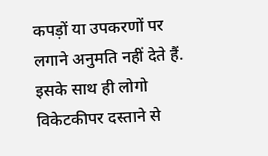कपड़ों या उपकरणों पर लगाने अनुमति नहीं देते हैं. इसके साथ ही लोगो विकेटकीपर दस्ताने से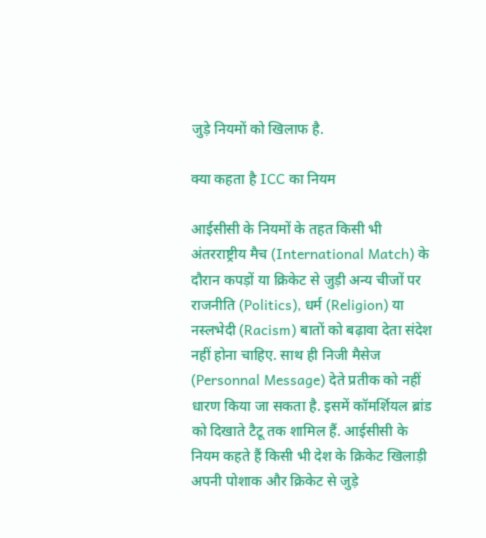जुड़े नियमों को खिलाफ है.

क्या कहता है ICC का नियम

आईसीसी के नियमों के तहत किसी भी अंतरराष्ट्रीय मैच (International Match) के दौरान कपड़ों या क्रिकेट से जुड़ी अन्य चीजों पर राजनीति (Politics), धर्म (Religion) या नस्लभेदी (Racism) बातों को बढ़ावा देता संदेश नहीं होना चाहिए. साथ ही निजी मैसेज (Personnal Message) देते प्रतीक को नहीं धारण किया जा सकता है. इसमें कॉमर्शियल ब्रांड को दिखाते टैटू तक शामिल हैं. आईसीसी के नियम कहते हैं किसी भी देश के क्रिकेट खिलाड़ी अपनी पोशाक और क्रिकेट से जुड़े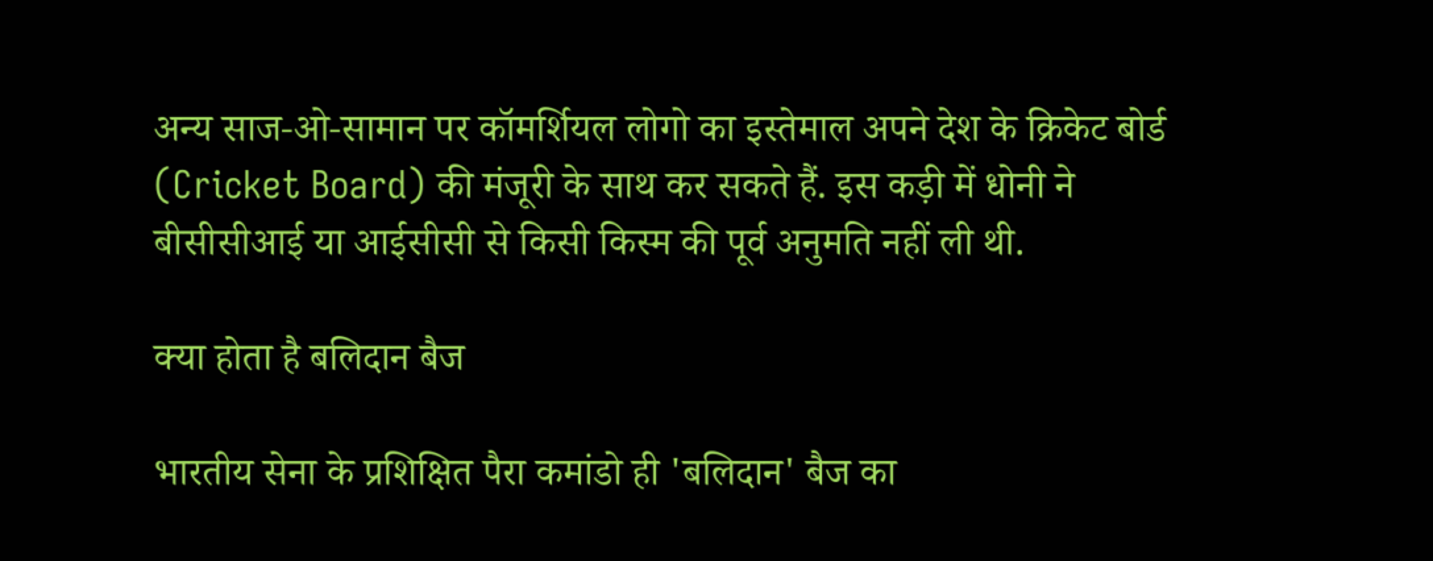अन्य साज-ओ-सामान पर कॉमर्शियल लोगो का इस्तेमाल अपने देश के क्रिकेट बोर्ड (Cricket Board) की मंजूरी के साथ कर सकते हैं. इस कड़ी में धोनी ने बीसीसीआई या आईसीसी से किसी किस्म की पूर्व अनुमति नहीं ली थी.

क्या होता है बलिदान बैज

भारतीय सेना के प्रशिक्षित पैरा कमांडो ही 'बलिदान' बैज का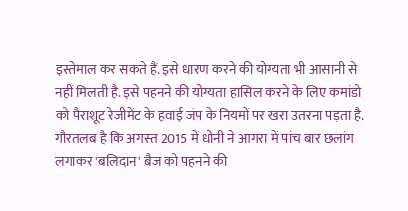इस्तेमाल कर सकते हैं. इसे धारण करने की योग्यता भी आसानी से नहीं मिलती है. इसे पहनने की योग्‍यता हासिल करने के लिए कमांडो को पैराशूट रेजीमेंट के हवाई जंप के नियमों पर खरा उतरना पड़ता है. गौरतलब है कि अगस्‍त 2015 में धोनी ने आगरा में पांच बार छलांग लगाकर 'बलिदान' बैज को पहनने की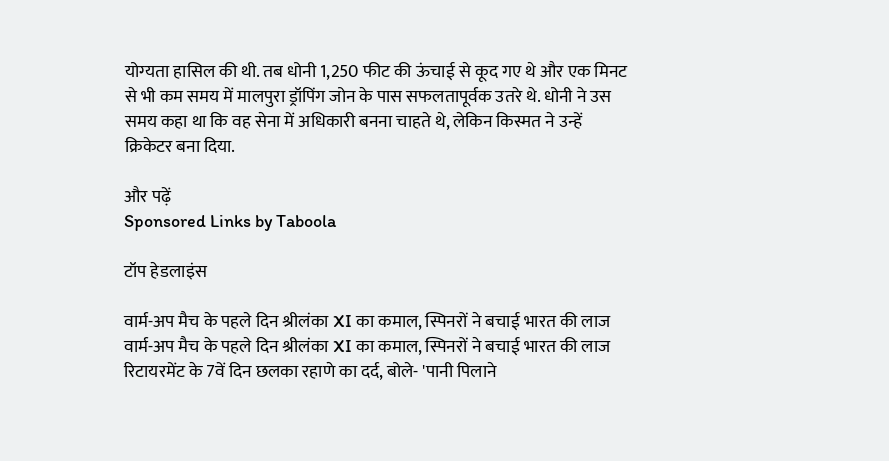योग्‍यता हासिल की थी. तब धोनी 1,250 फीट की ऊंचाई से कूद गए थे और एक मिनट से भी कम समय में मालपुरा ड्रॉपिंग जोन के पास सफलतापूर्वक उतरे थे. धोनी ने उस समय कहा था कि वह सेना में अधिकारी बनना चाहते थे, लेकिन किस्मत ने उन्हें क्रिकेटर बना दिया.

और पढ़ें
Sponsored Links by Taboola

टॉप हेडलाइंस

वार्म-अप मैच के पहले दिन श्रीलंका XI का कमाल, स्पिनरों ने बचाई भारत की लाज
वार्म-अप मैच के पहले दिन श्रीलंका XI का कमाल, स्पिनरों ने बचाई भारत की लाज
रिटायरमेंट के 7वें दिन छलका रहाणे का दर्द, बोले- 'पानी पिलाने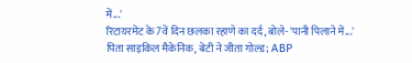में...'
रिटायरमेंट के 7वें दिन छलका रहाणे का दर्द, बोले- 'पानी पिलाने में...'
पिता साइकिल मैकेनिक, बेटी ने जीता गोल्ड; ABP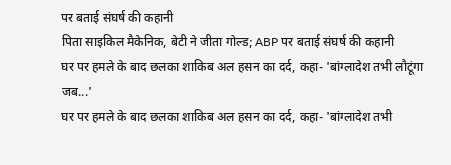पर बताई संघर्ष की कहानी
पिता साइकिल मैकेनिक, बेटी ने जीता गोल्ड; ABP पर बताई संघर्ष की कहानी
घर पर हमले के बाद छलका शाकिब अल हसन का दर्द, कहा- 'बांग्लादेश तभी लौटूंगा जब...'
घर पर हमले के बाद छलका शाकिब अल हसन का दर्द, कहा- 'बांग्लादेश तभी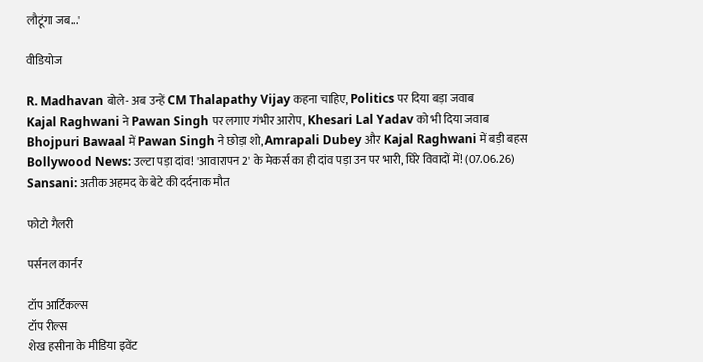लौटूंगा जब...'

वीडियोज

R. Madhavan बोले- अब उन्हें CM Thalapathy Vijay कहना चाहिए, Politics पर दिया बड़ा जवाब
Kajal Raghwani ने Pawan Singh पर लगाए गंभीर आरोप, Khesari Lal Yadav को भी दिया जवाब
Bhojpuri Bawaal में Pawan Singh ने छोड़ा शो, Amrapali Dubey और Kajal Raghwani में बड़ी बहस
Bollywood News: उल्टा पड़ा दांव! 'आवारापन 2' के मेकर्स का ही दांव पड़ा उन पर भारी, घिरे विवादों में! (07.06.26)
Sansani: अतीक अहमद के बेटे की दर्दनाक मौत

फोटो गैलरी

पर्सनल कार्नर

टॉप आर्टिकल्स
टॉप रील्स
शेख हसीना के मीडिया इवेंट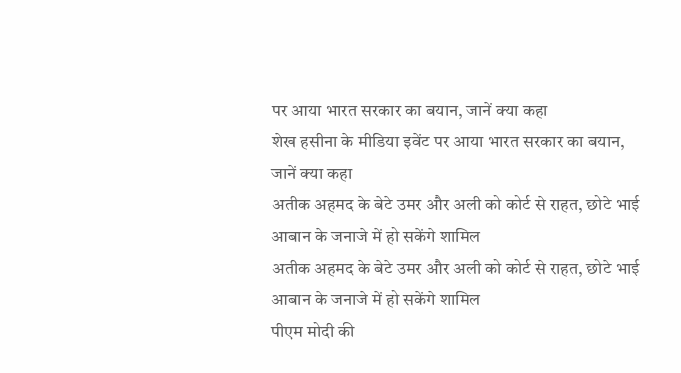पर आया भारत सरकार का बयान, जानें क्या कहा
शेख हसीना के मीडिया इवेंट पर आया भारत सरकार का बयान, जानें क्या कहा
अतीक अहमद के बेटे उमर और अली को कोर्ट से राहत, छोटे भाई आबान के जनाजे में हो सकेंगे शामिल
अतीक अहमद के बेटे उमर और अली को कोर्ट से राहत, छोटे भाई आबान के जनाजे में हो सकेंगे शामिल
पीएम मोदी की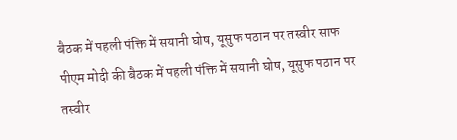बैठक में पहली पंक्ति में सयानी घोष, यूसुफ पठान पर तस्वीर साफ
पीएम मोदी की बैठक में पहली पंक्ति में सयानी घोष, यूसुफ पठान पर तस्वीर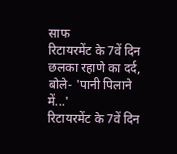साफ
रिटायरमेंट के 7वें दिन छलका रहाणे का दर्द, बोले- 'पानी पिलाने में...'
रिटायरमेंट के 7वें दिन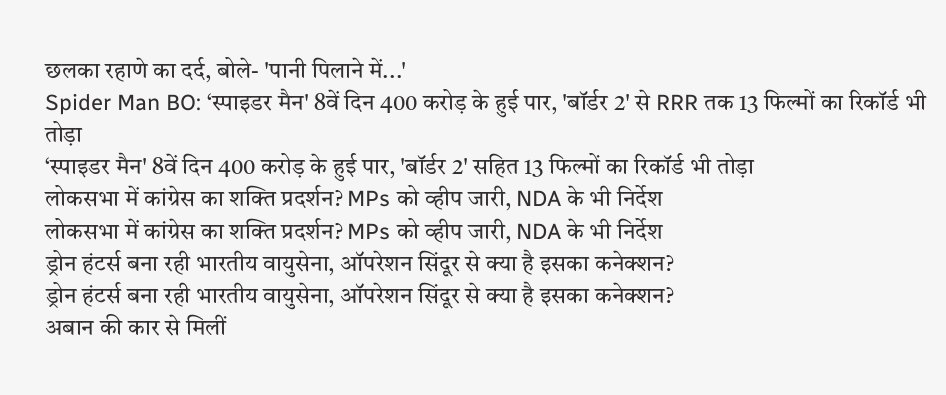छलका रहाणे का दर्द, बोले- 'पानी पिलाने में...'
Spider Man BO: ‘स्पाइडर मैन' 8वें दिन 400 करोड़ के हुई पार, 'बॉर्डर 2' से RRR तक 13 फिल्मों का रिकॉर्ड भी तोड़ा
‘स्पाइडर मैन' 8वें दिन 400 करोड़ के हुई पार, 'बॉर्डर 2' सहित 13 फिल्मों का रिकॉर्ड भी तोड़ा
लोकसभा में कांग्रेस का शक्ति प्रदर्शन? MPs को व्हीप जारी, NDA के भी निर्देश
लोकसभा में कांग्रेस का शक्ति प्रदर्शन? MPs को व्हीप जारी, NDA के भी निर्देश
ड्रोन हंटर्स बना रही भारतीय वायुसेना, ऑपरेशन सिंदूर से क्या है इसका कनेक्शन?
ड्रोन हंटर्स बना रही भारतीय वायुसेना, ऑपरेशन सिंदूर से क्या है इसका कनेक्शन?
अबान की कार से मिलीं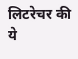लिटरेचर की ये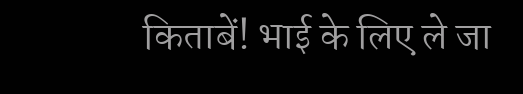किताबें! भाई के लिए ले जा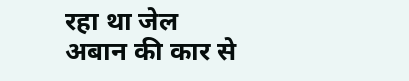रहा था जेल
अबान की कार से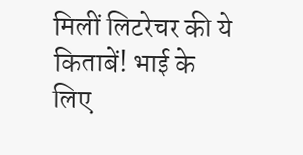मिलीं लिटरेचर की ये किताबें! भाई के लिए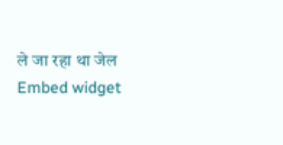ले जा रहा था जेल
Embed widget